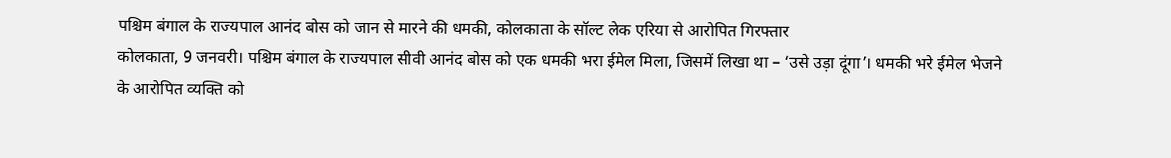पश्चिम बंगाल के राज्यपाल आनंद बोस को जान से मारने की धमकी, कोलकाता के सॉल्ट लेक एरिया से आरोपित गिरफ्तार
कोलकाता, 9 जनवरी। पश्चिम बंगाल के राज्यपाल सीवी आनंद बोस को एक धमकी भरा ईमेल मिला, जिसमें लिखा था – ‘उसे उड़ा दूंगा’। धमकी भरे ईमेल भेजने के आरोपित व्यक्ति को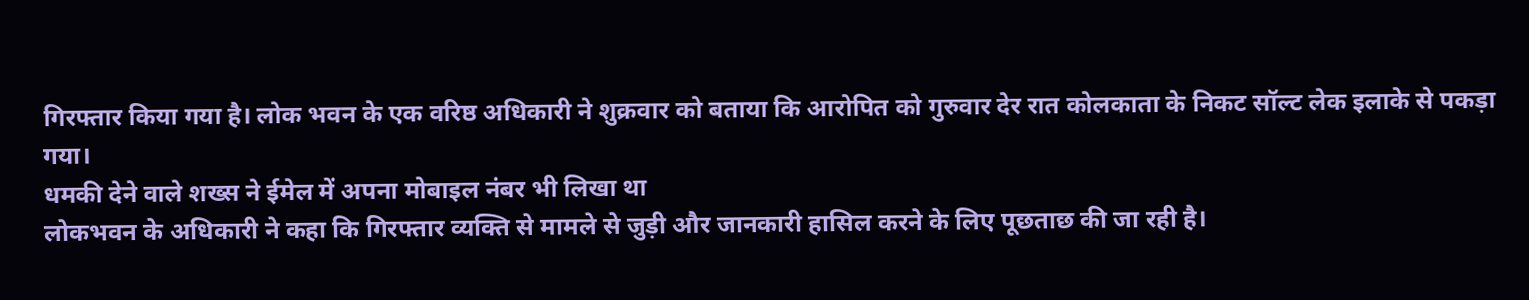गिरफ्तार किया गया है। लोक भवन के एक वरिष्ठ अधिकारी ने शुक्रवार को बताया कि आरोपित को गुरुवार देर रात कोलकाता के निकट सॉल्ट लेक इलाके से पकड़ा गया।
धमकी देने वाले शख्स ने ईमेल में अपना मोबाइल नंबर भी लिखा था
लोकभवन के अधिकारी ने कहा कि गिरफ्तार व्यक्ति से मामले से जुड़ी और जानकारी हासिल करने के लिए पूछताछ की जा रही है।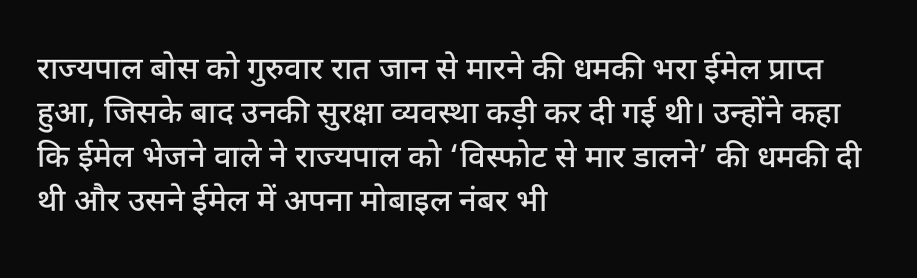राज्यपाल बोस को गुरुवार रात जान से मारने की धमकी भरा ईमेल प्राप्त हुआ, जिसके बाद उनकी सुरक्षा व्यवस्था कड़ी कर दी गई थी। उन्होंने कहा कि ईमेल भेजने वाले ने राज्यपाल को ‘विस्फोट से मार डालने’ की धमकी दी थी और उसने ईमेल में अपना मोबाइल नंबर भी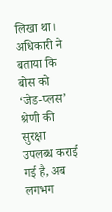लिखा था।
अधिकारी ने बताया कि बोस को ‘जेड-प्लस’ श्रेणी की सुरक्षा उपलब्ध कराई गई है, अब लगभग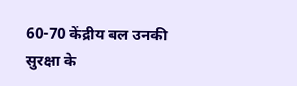60-70 केंद्रीय बल उनकी सुरक्षा के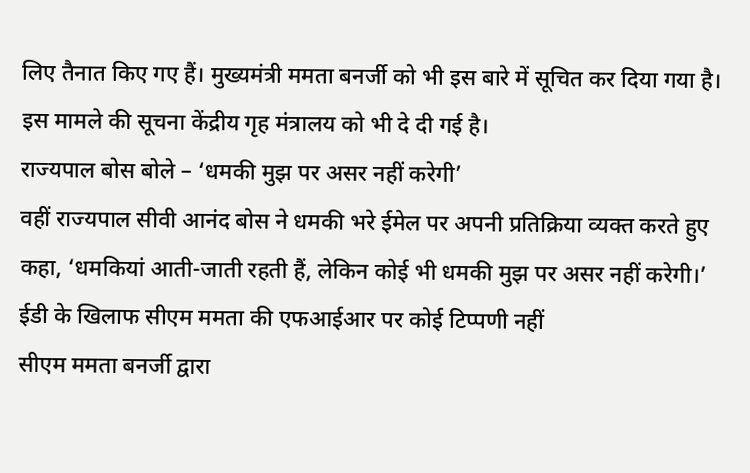लिए तैनात किए गए हैं। मुख्यमंत्री ममता बनर्जी को भी इस बारे में सूचित कर दिया गया है। इस मामले की सूचना केंद्रीय गृह मंत्रालय को भी दे दी गई है।
राज्यपाल बोस बोले – ‘धमकी मुझ पर असर नहीं करेगी’
वहीं राज्यपाल सीवी आनंद बोस ने धमकी भरे ईमेल पर अपनी प्रतिक्रिया व्यक्त करते हुए कहा, ‘धमकियां आती-जाती रहती हैं, लेकिन कोई भी धमकी मुझ पर असर नहीं करेगी।’
ईडी के खिलाफ सीएम ममता की एफआईआर पर कोई टिप्पणी नहीं
सीएम ममता बनर्जी द्वारा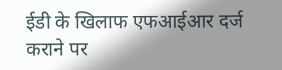ईडी के खिलाफ एफआईआर दर्ज कराने पर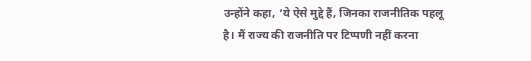उन्होंने कहा, ‘ये ऐसे मुद्दे हैं, जिनका राजनीतिक पहलू है। मैं राज्य की राजनीति पर टिप्पणी नहीं करना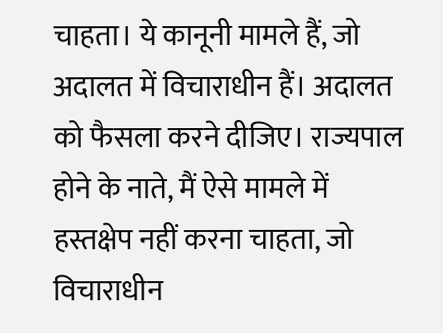चाहता। ये कानूनी मामले हैं, जो अदालत में विचाराधीन हैं। अदालत को फैसला करने दीजिए। राज्यपाल होने के नाते, मैं ऐसे मामले में हस्तक्षेप नहीं करना चाहता, जो विचाराधीन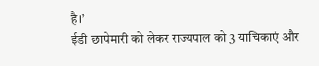है।’
ईडी छापेमारी को लेकर राज्यपाल को 3 याचिकाएं और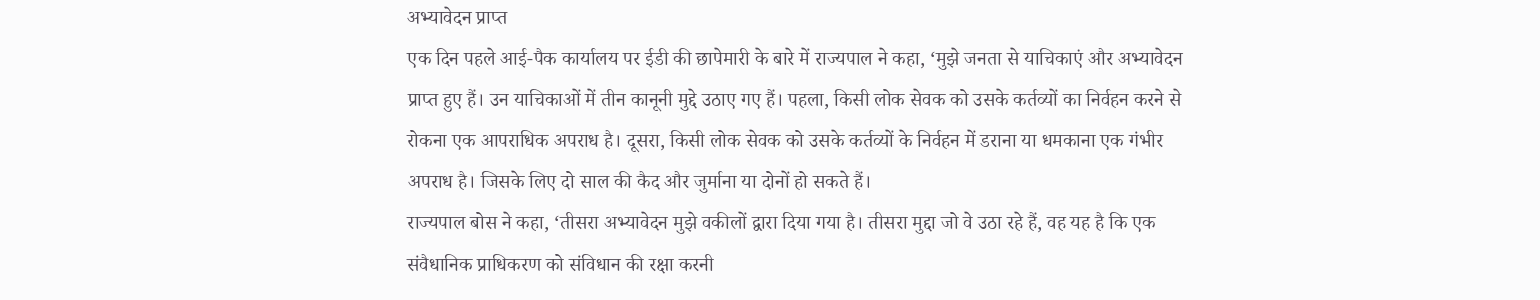अभ्यावेदन प्राप्त
एक दिन पहले आई-पैक कार्यालय पर ईडी की छापेमारी के बारे में राज्यपाल ने कहा, ‘मुझे जनता से याचिकाएं और अभ्यावेदन प्राप्त हुए हैं। उन याचिकाओं में तीन कानूनी मुद्दे उठाए गए हैं। पहला, किसी लोक सेवक को उसके कर्तव्यों का निर्वहन करने से रोकना एक आपराधिक अपराध है। दूसरा, किसी लोक सेवक को उसके कर्तव्यों के निर्वहन में डराना या धमकाना एक गंभीर अपराध है। जिसके लिए दो साल की कैद और जुर्माना या दोनों हो सकते हैं।
राज्यपाल बोस ने कहा, ‘तीसरा अभ्यावेदन मुझे वकीलों द्वारा दिया गया है। तीसरा मुद्दा जो वे उठा रहे हैं, वह यह है कि एक संवैधानिक प्राधिकरण को संविधान की रक्षा करनी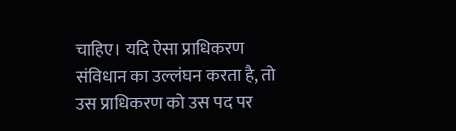चाहिए। यदि ऐसा प्राधिकरण संविधान का उल्लंघन करता है, तो उस प्राधिकरण को उस पद पर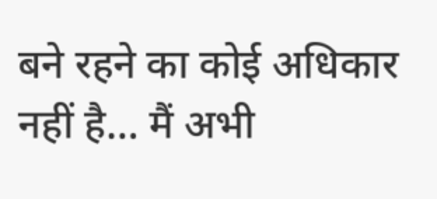बने रहने का कोई अधिकार नहीं है… मैं अभी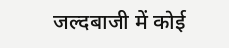जल्दबाजी में कोई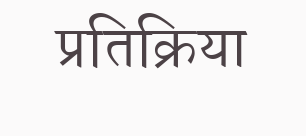प्रतिक्रिया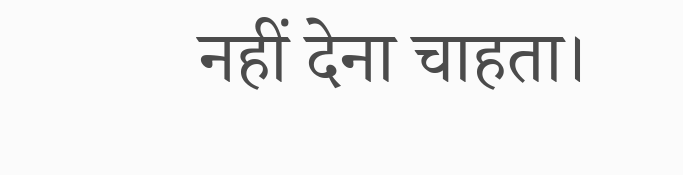नहीं देना चाहता।